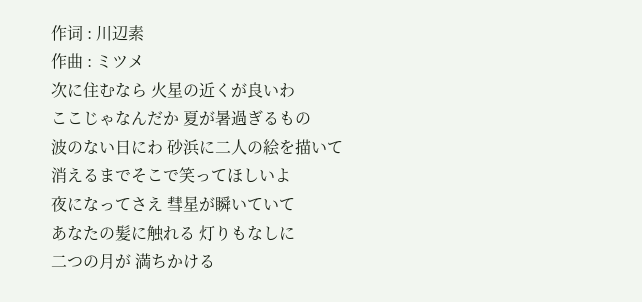作词 : 川辺素
作曲 : ミツメ
次に住むなら 火星の近くが良いわ
ここじゃなんだか 夏が暑過ぎるもの
波のない日にわ 砂浜に二人の絵を描いて
消えるまでそこで笑ってほしいよ
夜になってさえ 彗星が瞬いていて
あなたの髪に触れる 灯りもなしに
二つの月が 満ちかける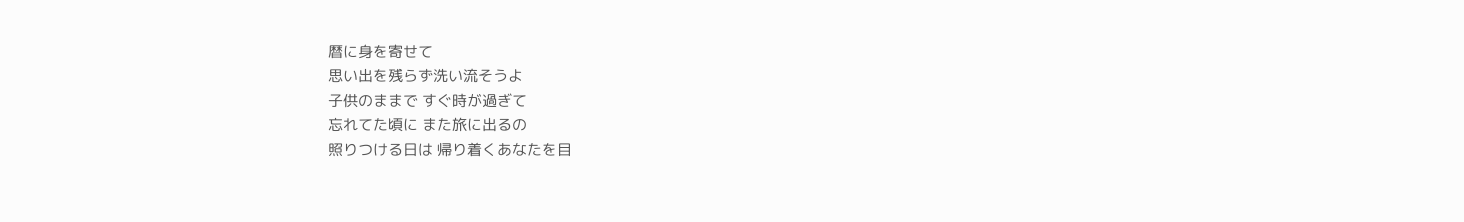暦に身を寄せて
思い出を残らず洗い流そうよ
子供のままで すぐ時が過ぎて
忘れてた頃に また旅に出るの
照りつける日は 帰り着くあなたを目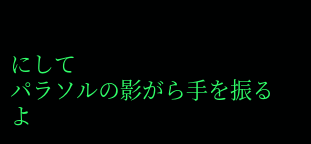にして
パラソルの影がら手を振るよ